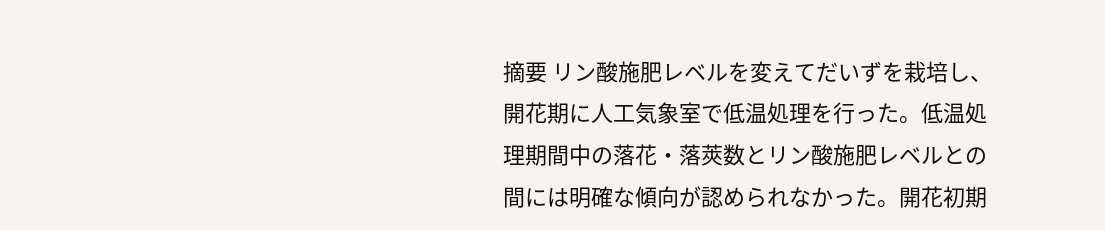摘要 リン酸施肥レベルを変えてだいずを栽培し、開花期に人工気象室で低温処理を行った。低温処理期間中の落花・落莢数とリン酸施肥レベルとの間には明確な傾向が認められなかった。開花初期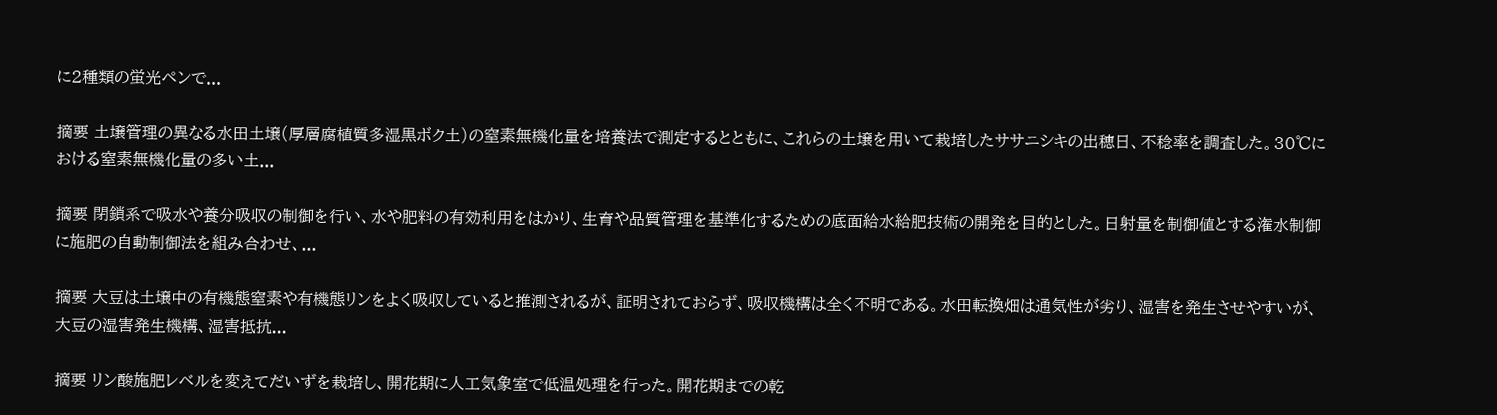に2種類の蛍光ペンで...

摘要 土壌管理の異なる水田土壌(厚層腐植質多湿黒ボク土)の窒素無機化量を培養法で測定するとともに、これらの土壌を用いて栽培したササニシキの出穂日、不稔率を調査した。30℃における窒素無機化量の多い土...

摘要 閉鎖系で吸水や養分吸収の制御を行い、水や肥料の有効利用をはかり、生育や品質管理を基準化するための底面給水給肥技術の開発を目的とした。日射量を制御値とする潅水制御に施肥の自動制御法を組み合わせ、...

摘要 大豆は土壌中の有機態窒素や有機態リンをよく吸収していると推測されるが、証明されておらず、吸収機構は全く不明である。水田転換畑は通気性が劣り、湿害を発生させやすいが、大豆の湿害発生機構、湿害抵抗...

摘要 リン酸施肥レベルを変えてだいずを栽培し、開花期に人工気象室で低温処理を行った。開花期までの乾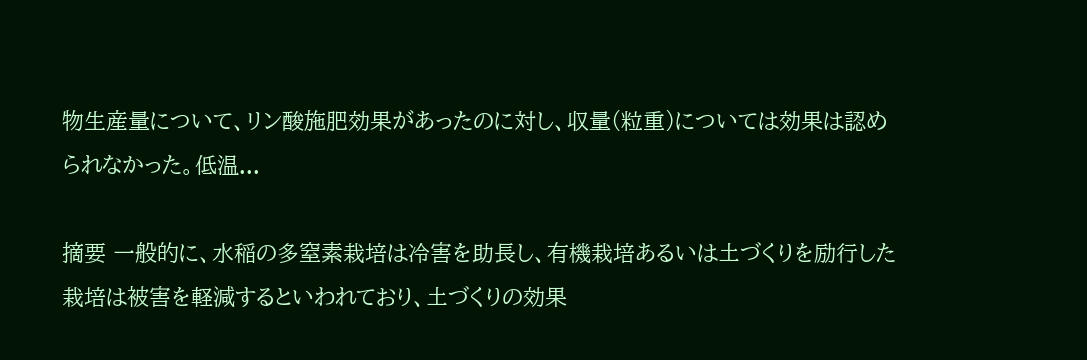物生産量について、リン酸施肥効果があったのに対し、収量(粒重)については効果は認められなかった。低温...

摘要 一般的に、水稲の多窒素栽培は冷害を助長し、有機栽培あるいは土づくりを励行した栽培は被害を軽減するといわれており、土づくりの効果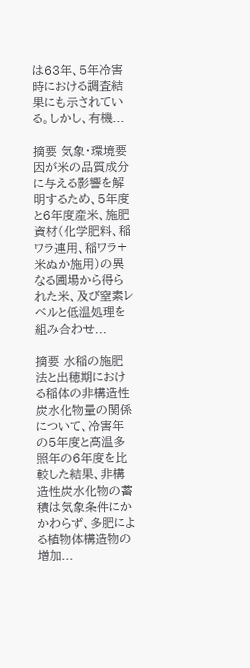は63年、5年冷害時における調査結果にも示されている。しかし、有機...

摘要 気象・環境要因が米の品質成分に与える影響を解明するため、5年度と6年度産米、施肥資材(化学肥料、稲ワラ連用、稲ワラ+米ぬか施用)の異なる圃場から得られた米、及び窒素レベルと低温処理を組み合わせ...

摘要 水稲の施肥法と出穂期における稲体の非構造性炭水化物量の関係について、冷害年の5年度と高温多照年の6年度を比較した結果、非構造性炭水化物の蓄積は気象条件にかかわらず、多肥による植物体構造物の増加...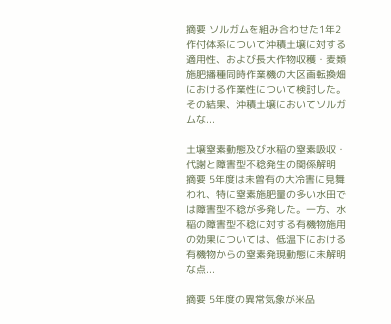摘要 ソルガムを組み合わせた1年2作付体系について沖積土壌に対する適用性、および長大作物収穫・麦類施肥播種同時作業機の大区画転換畑における作業性について検討した。その結果、沖積土壌においてソルガムな...

土壌窒素動態及び水稲の窒素吸収・代謝と障害型不稔発生の関係解明
摘要 5年度は未曽有の大冷害に見舞われ、特に窒素施肥量の多い水田では障害型不稔が多発した。一方、水稲の障害型不稔に対する有機物施用の効果については、低温下における有機物からの窒素発現動態に未解明な点...

摘要 5年度の異常気象が米品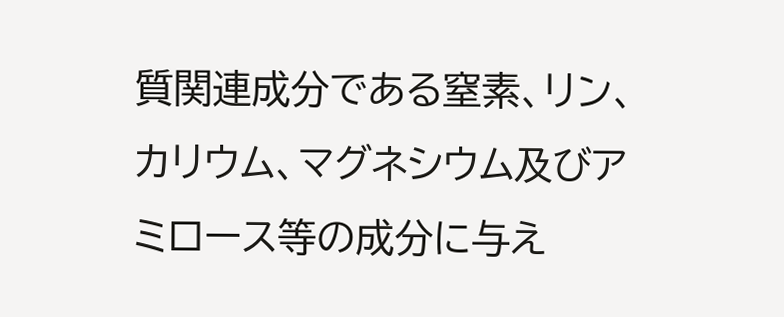質関連成分である窒素、リン、カリウム、マグネシウム及びアミロース等の成分に与え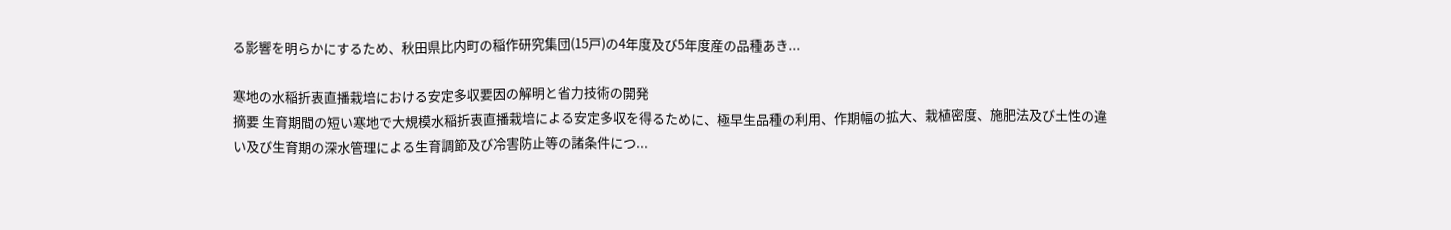る影響を明らかにするため、秋田県比内町の稲作研究集団(15戸)の4年度及び5年度産の品種あき...

寒地の水稲折衷直播栽培における安定多収要因の解明と省力技術の開発
摘要 生育期間の短い寒地で大規模水稲折衷直播栽培による安定多収を得るために、極早生品種の利用、作期幅の拡大、栽植密度、施肥法及び土性の違い及び生育期の深水管理による生育調節及び冷害防止等の諸条件につ...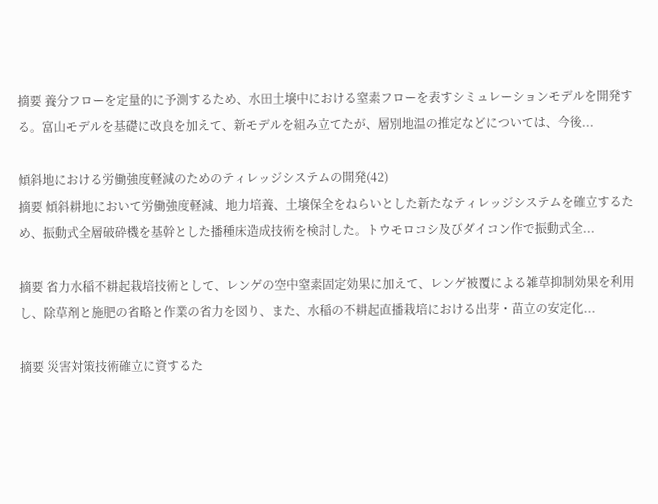摘要 養分フローを定量的に予測するため、水田土壌中における窒素フローを表すシミュレーションモデルを開発する。富山モデルを基礎に改良を加えて、新モデルを組み立てたが、層別地温の推定などについては、今後...

傾斜地における労働強度軽減のためのティレッジシステムの開発(42)
摘要 傾斜耕地において労働強度軽減、地力培養、土壌保全をねらいとした新たなティレッジシステムを確立するため、振動式全層破砕機を基幹とした播種床造成技術を検討した。トウモロコシ及びダイコン作で振動式全...

摘要 省力水稲不耕起栽培技術として、レンゲの空中窒素固定効果に加えて、レンゲ被覆による雑草抑制効果を利用し、除草剤と施肥の省略と作業の省力を図り、また、水稲の不耕起直播栽培における出芽・苗立の安定化...

摘要 災害対策技術確立に資するた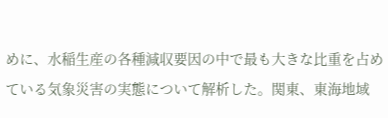めに、水稲生産の各種減収要因の中で最も大きな比重を占めている気象災害の実態について解析した。関東、東海地域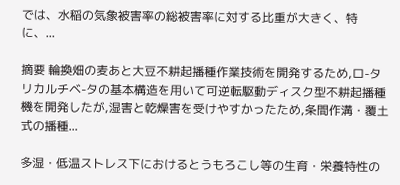では、水稲の気象被害率の総被害率に対する比重が大きく、特に、...

摘要 輪換畑の麦あと大豆不耕起播種作業技術を開発するため,ロ-タリカルチベ-タの基本構造を用いて可逆転駆動ディスク型不耕起播種機を開発したが,湿害と乾燥害を受けやすかったため,条間作溝・覆土式の播種...

多湿・低温ストレス下におけるとうもろこし等の生育・栄養特性の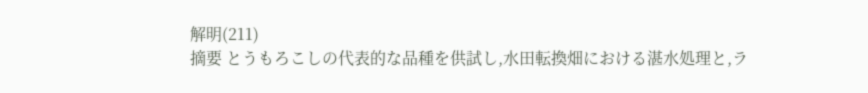解明(211)
摘要 とうもろこしの代表的な品種を供試し,水田転換畑における湛水処理と,ラ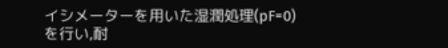イシメーターを用いた湿潤処理(pF=0)を行い,耐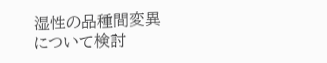湿性の品種間変異について検討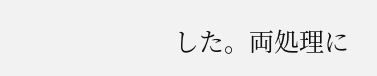した。両処理に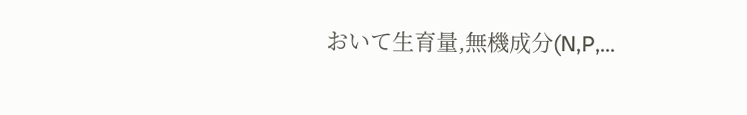おいて生育量,無機成分(N,P,...